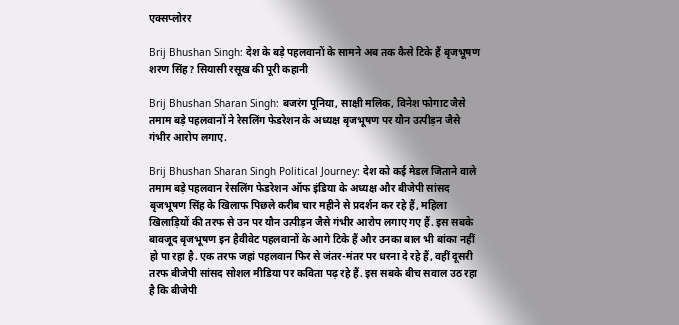एक्सप्लोरर

Brij Bhushan Singh: देश के बड़े पहलवानों के सामने अब तक कैसे टिके हैं बृजभूषण शरण सिंह? सियासी रसूख की पूरी कहानी

Brij Bhushan Sharan Singh: बजरंग पूनिया, साक्षी मलिक, विनेश फोगाट जैसे तमाम बड़े पहलवानों ने रेसलिंग फेडरेशन के अध्यक्ष बृजभूषण पर यौन उत्पीड़न जैसे गंभीर आरोप लगाए.

Brij Bhushan Sharan Singh Political Journey: देश को कई मेडल जिताने वाले तमाम बड़े पहलवान रेसलिंग फेडरेशन ऑफ इंडिया के अध्यक्ष और बीजेपी सांसद बृजभूषण सिंह के खिलाफ पिछले करीब चार महीने से प्रदर्शन कर रहे हैं, महिला खिलाड़ियों की तरफ से उन पर यौन उत्पीड़न जैसे गंभीर आरोप लगाए गए हैं. इस सबके बावजूद बृजभूषण इन हैवीवेट पहलवानों के आगे टिके हैं और उनका बाल भी बांका नहीं हो पा रहा है. एक तरफ जहां पहलवान फिर से जंतर-मंतर पर धरना दे रहे हैं, वहीं दूसरी तरफ बीजेपी सांसद सोशल मीडिया पर कविता पढ़ रहे हैं. इस सबके बीच सवाल उठ रहा है कि बीजेपी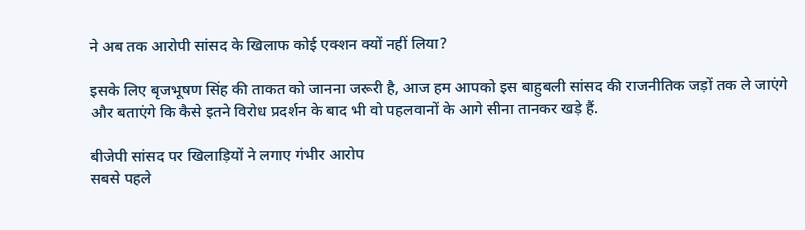ने अब तक आरोपी सांसद के खिलाफ कोई एक्शन क्यों नहीं लिया?

इसके लिए बृजभूषण सिंह की ताकत को जानना जरूरी है, आज हम आपको इस बाहुबली सांसद की राजनीतिक जड़ों तक ले जाएंगे और बताएंगे कि कैसे इतने विरोध प्रदर्शन के बाद भी वो पहलवानों के आगे सीना तानकर खड़े हैं.

बीजेपी सांसद पर खिलाड़ियों ने लगाए गंभीर आरोप
सबसे पहले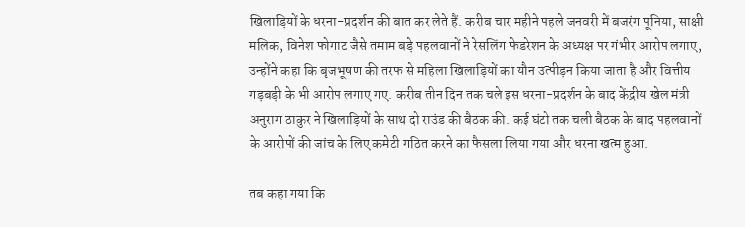खिलाड़ियों के धरना-प्रदर्शन की बात कर लेते हैं. करीब चार महीने पहले जनवरी में बजरंग पूनिया, साक्षी मलिक, विनेश फोगाट जैसे तमाम बड़े पहलवानों ने रेसलिंग फेडरेशन के अध्यक्ष पर गंभीर आरोप लगाए, उन्होंने कहा कि बृजभूषण की तरफ से महिला खिलाड़ियों का यौन उत्पीड़न किया जाता है और वित्तीय गड़बड़ी के भी आरोप लगाए गए. करीब तीन दिन तक चले इस धरना-प्रदर्शन के बाद केंद्रीय खेल मंत्री अनुराग ठाकुर ने खिलाड़ियों के साथ दो राउंड की बैठक की. कई घंटो तक चली बैठक के बाद पहलवानों के आरोपों की जांच के लिए कमेटी गठित करने का फैसला लिया गया और धरना खत्म हुआ.

तब कहा गया कि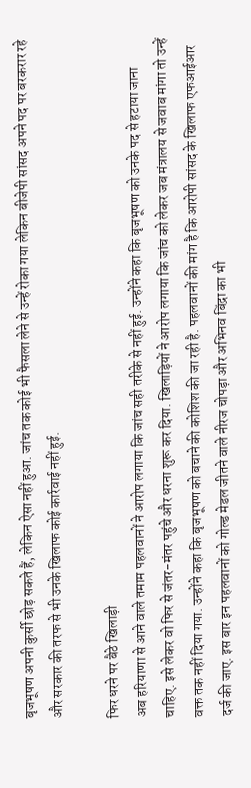बृजभूषण अपनी कुर्सी छोड़ सकते हैं, लेकिन ऐसा नहीं हुआ. जांच तक कोई भी फैसला लेने से उन्हें रोका गया लेकिन बीजेपी सांसद अपने पद पर बरकरार रहे और सरकार की तरफ से भी उनके खिलाफ कोई कार्रवाई नहीं हुई.

फिर धरने पर बैठे खिलाड़ी
अब हरियाणा से आने वाले तमाम पहलवानों ने आरोप लगाया कि जांच सही तरीके से नहीं हुई. उन्होंने कहा कि बृजभूषण को उनके पद से हटाया जाना चाहिए. इसे लेकर वो फिर से जंतर-मंतर पहुंचे और धरना शुरू कर दिया. खिलाड़ियों ने आरोप लगाया कि जांच को लेकर जब मंत्रालय से जवाब मांगा तो उन्हें वक्त तक नहीं दिया गया. उन्होंने कहा कि बृजभूषण को बचाने की कोशिश की जा रही है. पहलवानों की मांग है कि आरोपी सांसद के खिलाफ एफआईआर दर्ज की जाए. इस बार इन पहलवानों को गोल्ड मेडल जीतने वाले नीरज चोपड़ा और अभिनव बिंद्रा का भी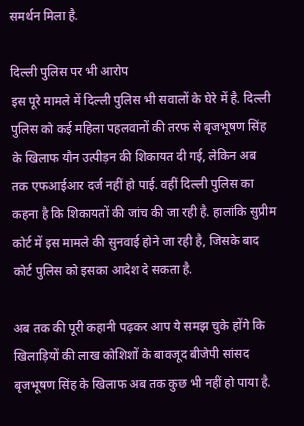समर्थन मिला है.

दिल्ली पुलिस पर भी आरोप
इस पूरे मामले में दिल्ली पुलिस भी सवालों के घेरे में है. दिल्ली पुलिस को कई महिला पहलवानों की तरफ से बृजभूषण सिंह के खिलाफ यौन उत्पीड़न की शिकायत दी गई, लेकिन अब तक एफआईआर दर्ज नहीं हो पाई. वहीं दिल्ली पुलिस का कहना है कि शिकायतों की जांच की जा रही है. हालांकि सुप्रीम कोर्ट में इस मामले की सुनवाई होने जा रही है, जिसके बाद कोर्ट पुलिस को इसका आदेश दे सकता है.

अब तक की पूरी कहानी पढ़कर आप ये समझ चुके होंगे कि खिलाड़ियों की लाख कोशिशों के बावजूद बीजेपी सांसद बृजभूषण सिंह के खिलाफ अब तक कुछ भी नहीं हो पाया है.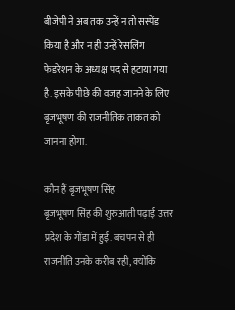बीजेपी ने अब तक उन्हें न तो सस्पेंड किया है और न ही उन्हें रेसलिंग फेडरेशन के अध्यक्ष पद से हटाया गया है. इसके पीछे की वजह जानने के लिए बृजभूषण की राजनीतिक ताकत को जानना होगा.

कौन हैं बृजभूषण सिंह
बृजभूषण सिंह की शुरुआती पढ़ाई उत्तर प्रदेश के गोंडा में हुई. बचपन से ही राजनीति उनके करीब रही, क्योंकि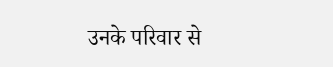उनके परिवार से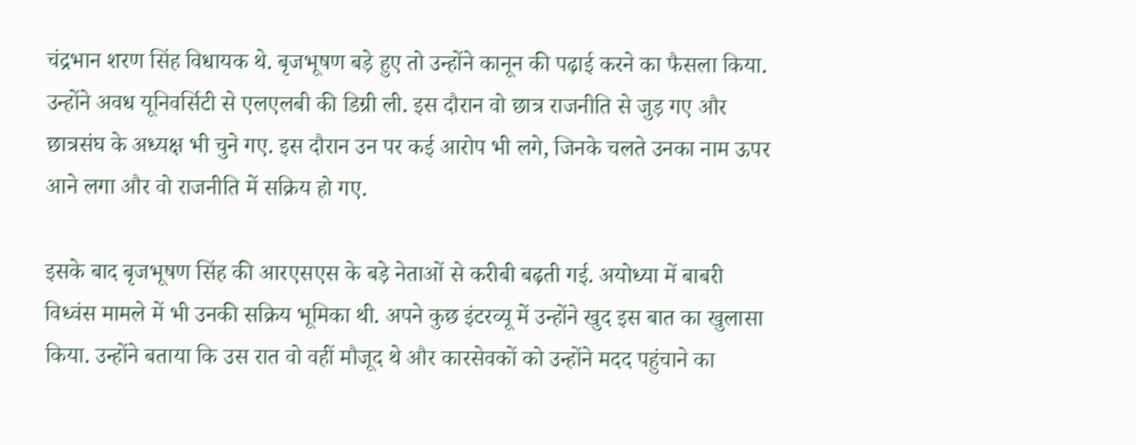चंद्रभान शरण सिंह विधायक थे. बृजभूषण बड़े हुए तो उन्होंने कानून की पढ़ाई करने का फैसला किया. उन्होंने अवध यूनिवर्सिटी से एलएलबी की डिग्री ली. इस दौरान वो छात्र राजनीति से जुड़ गए और छात्रसंघ के अध्यक्ष भी चुने गए. इस दौरान उन पर कई आरोप भी लगे, जिनके चलते उनका नाम ऊपर आने लगा और वो राजनीति में सक्रिय हो गए.

इसके बाद बृजभूषण सिंह की आरएसएस के बड़े नेताओं से करीबी बढ़ती गई. अयोध्या में बाबरी विध्वंस मामले में भी उनकी सक्रिय भूमिका थी. अपने कुछ इंटरव्यू में उन्होंने खुद इस बात का खुलासा किया. उन्होंने बताया कि उस रात वो वहीं मौजूद थे और कारसेवकों को उन्होंने मदद पहुंचाने का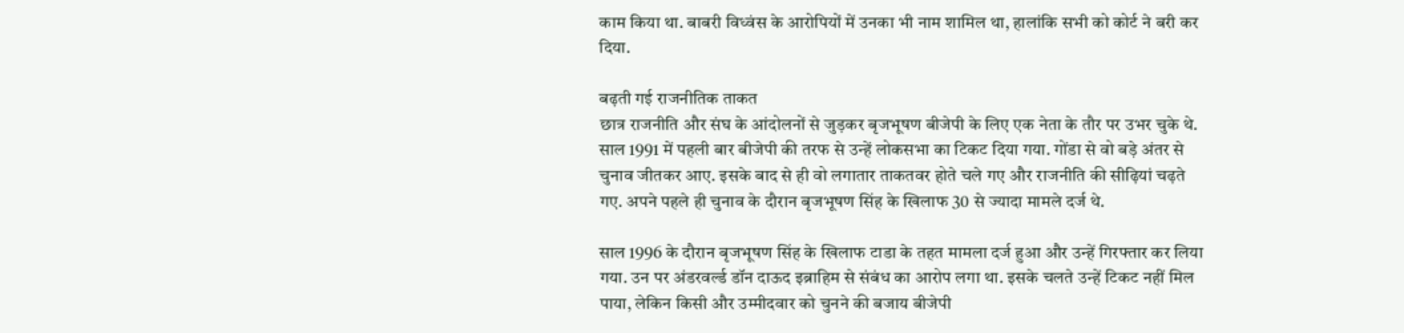काम किया था. बाबरी विध्वंस के आरोपियों में उनका भी नाम शामिल था, हालांकि सभी को कोर्ट ने बरी कर दिया.

बढ़ती गई राजनीतिक ताकत
छात्र राजनीति और संघ के आंदोलनों से जुड़कर बृजभूषण बीजेपी के लिए एक नेता के तौर पर उभर चुके थे. साल 1991 में पहली बार बीजेपी की तरफ से उन्हें लोकसभा का टिकट दिया गया. गोंडा से वो बड़े अंतर से चुनाव जीतकर आए. इसके बाद से ही वो लगातार ताकतवर होते चले गए और राजनीति की सीढ़ियां चढ़ते गए. अपने पहले ही चुनाव के दौरान बृजभूषण सिंह के खिलाफ 30 से ज्यादा मामले दर्ज थे.

साल 1996 के दौरान बृजभूषण सिंह के खिलाफ टाडा के तहत मामला दर्ज हुआ और उन्हें गिरफ्तार कर लिया गया. उन पर अंडरवर्ल्ड डॉन दाऊद इब्राहिम से संबंध का आरोप लगा था. इसके चलते उन्हें टिकट नहीं मिल पाया, लेकिन किसी और उम्मीदवार को चुनने की बजाय बीजेपी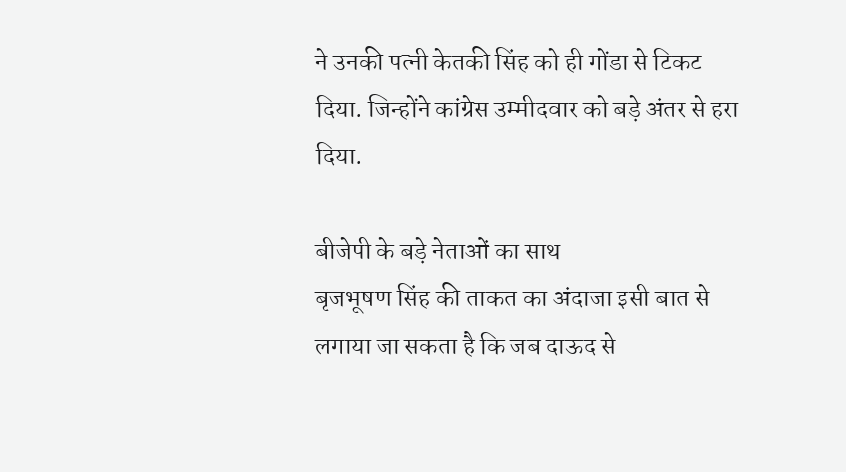ने उनकी पत्नी केतकी सिंह को ही गोंडा से टिकट दिया. जिन्होंने कांग्रेस उम्मीदवार को बड़े अंतर से हरा दिया.

बीजेपी के बड़े नेताओं का साथ
बृजभूषण सिंह की ताकत का अंदाजा इसी बात से लगाया जा सकता है कि जब दाऊद से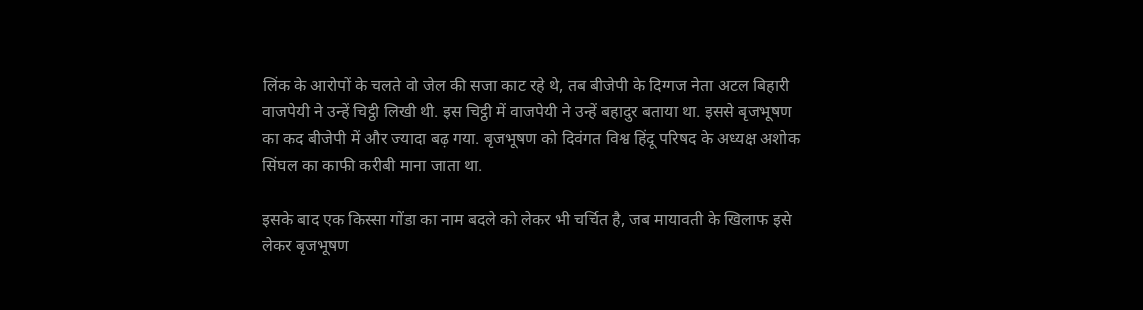लिंक के आरोपों के चलते वो जेल की सजा काट रहे थे, तब बीजेपी के दिग्गज नेता अटल बिहारी वाजपेयी ने उन्हें चिट्ठी लिखी थी. इस चिट्ठी में वाजपेयी ने उन्हें बहादुर बताया था. इससे बृजभूषण का कद बीजेपी में और ज्यादा बढ़ गया. बृजभूषण को दिवंगत विश्व हिंदू परिषद के अध्यक्ष अशोक सिंघल का काफी करीबी माना जाता था.

इसके बाद एक किस्सा गोंडा का नाम बदले को लेकर भी चर्चित है, जब मायावती के खिलाफ इसे लेकर बृजभूषण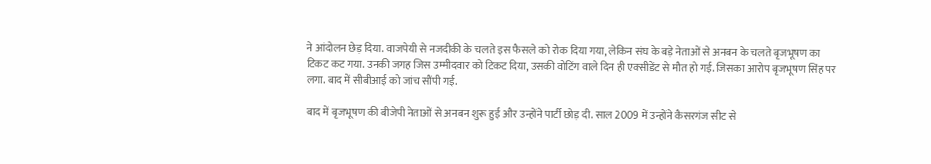ने आंदोलन छेड़ दिया. वाजपेयी से नजदीकी के चलते इस फैसले को रोक दिया गया, लेकिन संघ के बड़े नेताओं से अनबन के चलते बृजभूषण का टिकट कट गया. उनकी जगह जिस उम्मीदवार को टिकट दिया, उसकी वोटिंग वाले दिन ही एक्सीडेंट से मौत हो गई. जिसका आरोप बृजभूषण सिंह पर लगा. बाद में सीबीआई को जांच सौंपी गई.

बाद में बृजभूषण की बीजेपी नेताओं से अनबन शुरू हुई और उन्होंने पार्टी छोड़ दी. साल 2009 में उन्होंने कैसरगंज सीट से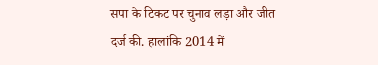सपा के टिकट पर चुनाव लड़ा और जीत दर्ज की. हालांकि 2014 में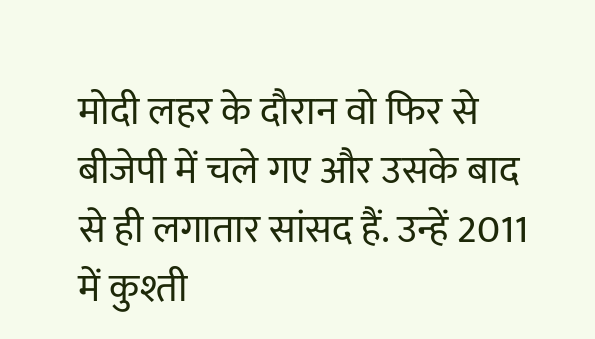मोदी लहर के दौरान वो फिर से बीजेपी में चले गए और उसके बाद से ही लगातार सांसद हैं. उन्हें 2011 में कुश्ती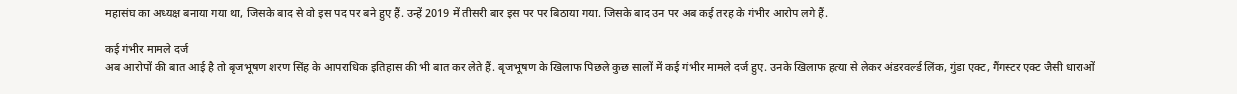महासंघ का अध्यक्ष बनाया गया था, जिसके बाद से वो इस पद पर बने हुए हैं. उन्हें 2019 में तीसरी बार इस पर पर बिठाया गया. जिसके बाद उन पर अब कई तरह के गंभीर आरोप लगे हैं.

कई गंभीर मामले दर्ज
अब आरोपों की बात आई है तो बृजभूषण शरण सिंह के आपराधिक इतिहास की भी बात कर लेते हैं. बृजभूषण के खिलाफ पिछले कुछ सालों में कई गंभीर मामले दर्ज हुए. उनके खिलाफ हत्या से लेकर अंडरवर्ल्ड लिंक, गुंडा एक्ट, गैंगस्टर एक्ट जैसी धाराओं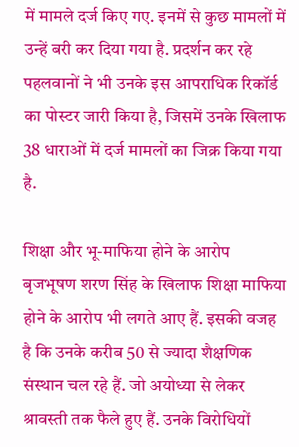में मामले दर्ज किए गए. इनमें से कुछ मामलों में उन्हें बरी कर दिया गया है. प्रदर्शन कर रहे पहलवानों ने भी उनके इस आपराधिक रिकॉर्ड का पोस्टर जारी किया है, जिसमें उनके खिलाफ 38 धाराओं में दर्ज मामलों का जिक्र किया गया है.

शिक्षा और भू-माफिया होने के आरोप
बृजभूषण शरण सिंह के खिलाफ शिक्षा माफिया होने के आरोप भी लगते आए हैं. इसकी वजह है कि उनके करीब 50 से ज्यादा शैक्षणिक संस्थान चल रहे हैं. जो अयोध्या से लेकर श्रावस्ती तक फैले हुए हैं. उनके विरोधियों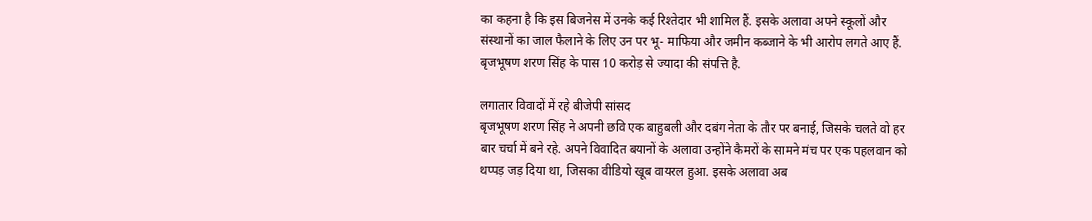का कहना है कि इस बिजनेस में उनके कई रिश्तेदार भी शामिल हैं. इसके अलावा अपने स्कूलों और संस्थानों का जाल फैलाने के लिए उन पर भू- माफिया और जमीन कब्जाने के भी आरोप लगते आए हैं. बृजभूषण शरण सिंह के पास 10 करोड़ से ज्यादा की संपत्ति है.

लगातार विवादों में रहे बीजेपी सांसद
बृजभूषण शरण सिंह ने अपनी छवि एक बाहुबली और दबंग नेता के तौर पर बनाई, जिसके चलते वो हर बार चर्चा में बने रहे. अपने विवादित बयानों के अलावा उन्होंने कैमरों के सामने मंच पर एक पहलवान को थप्पड़ जड़ दिया था, जिसका वीडियो खूब वायरल हुआ. इसके अलावा अब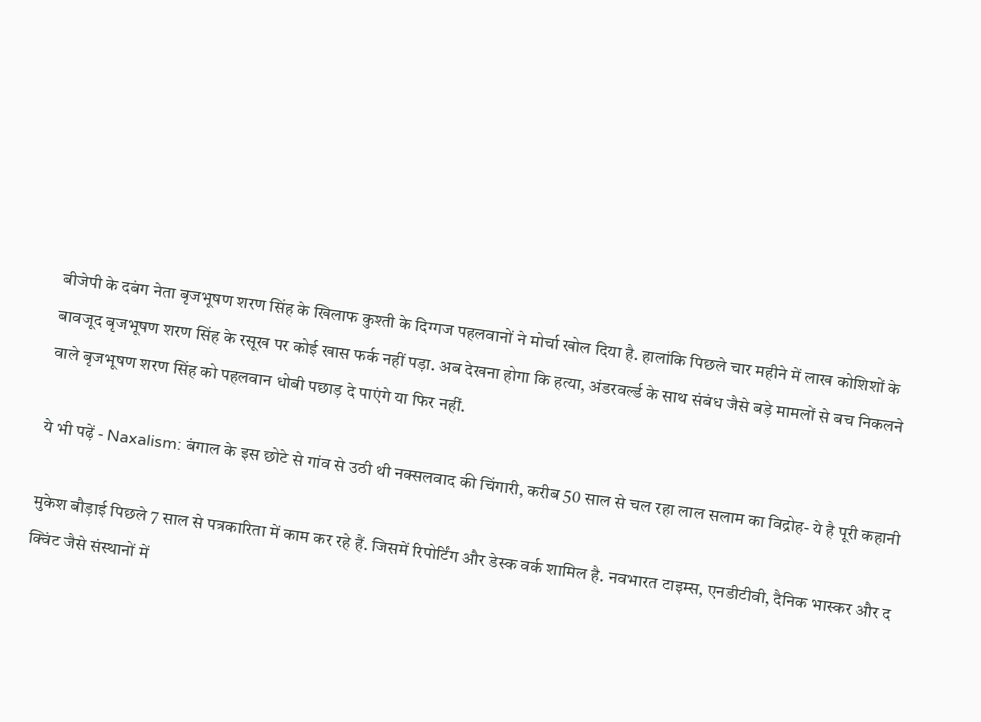बीजेपी के दबंग नेता बृजभूषण शरण सिंह के खिलाफ कुश्ती के दिग्गज पहलवानों ने मोर्चा खोल दिया है. हालांकि पिछले चार महीने में लाख कोशिशों के बावजूद बृजभूषण शरण सिंह के रसूख पर कोई खास फर्क नहीं पड़ा. अब देखना होगा कि हत्या, अंडरवर्ल्ड के साथ संबंध जैसे बड़े मामलों से बच निकलने वाले बृजभूषण शरण सिंह को पहलवान धोबी पछाड़ दे पाएंगे या फिर नहीं.

ये भी पढ़ें - Naxalism: बंगाल के इस छोटे से गांव से उठी थी नक्सलवाद की चिंगारी, करीब 50 साल से चल रहा लाल सलाम का विद्रोह- ये है पूरी कहानी

मुकेश बौड़ाई पिछले 7 साल से पत्रकारिता में काम कर रहे हैं. जिसमें रिपोर्टिंग और डेस्क वर्क शामिल है. नवभारत टाइम्स, एनडीटीवी, दैनिक भास्कर और द क्विंट जैसे संस्थानों में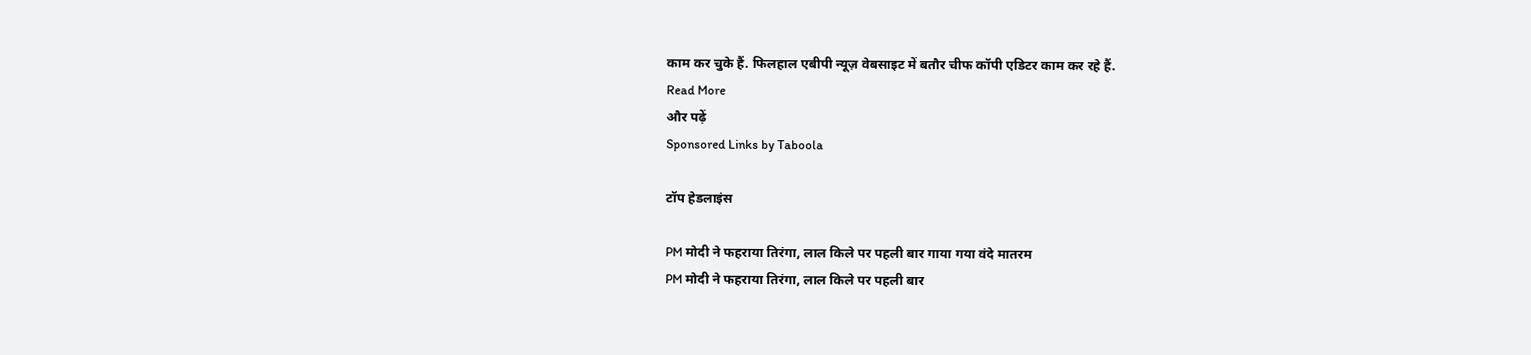काम कर चुके हैं. फिलहाल एबीपी न्यूज़ वेबसाइट में बतौर चीफ कॉपी एडिटर काम कर रहे हैं.
Read More
और पढ़ें
Sponsored Links by Taboola

टॉप हेडलाइंस

PM मोदी ने फहराया तिरंगा, लाल किले पर पहली बार गाया गया वंदे मातरम
PM मोदी ने फहराया तिरंगा, लाल किले पर पहली बार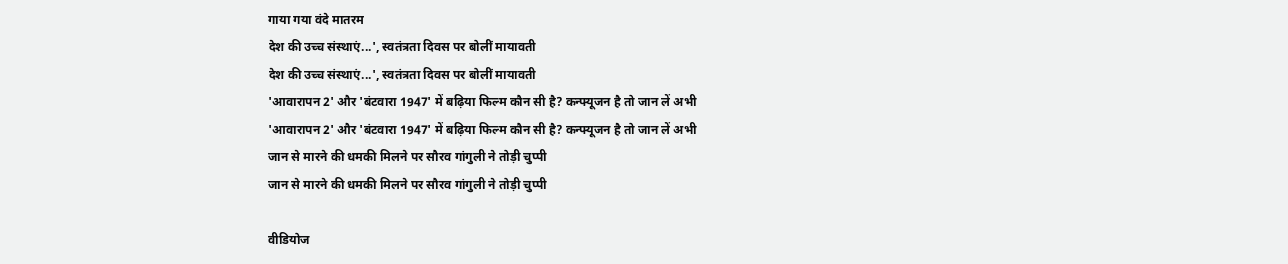गाया गया वंदे मातरम
देश की उच्च संस्थाएं...', स्वतंत्रता दिवस पर बोलीं मायावती
देश की उच्च संस्थाएं...', स्वतंत्रता दिवस पर बोलीं मायावती
'आवारापन 2' और 'बंटवारा 1947' में बढ़िया फिल्म कौन सी है? कन्फ्यूजन है तो जान लें अभी
'आवारापन 2' और 'बंटवारा 1947' में बढ़िया फिल्म कौन सी है? कन्फ्यूजन है तो जान लें अभी
जान से मारने की धमकी मिलने पर सौरव गांगुली ने तोड़ी चुप्पी
जान से मारने की धमकी मिलने पर सौरव गांगुली ने तोड़ी चुप्पी

वीडियोज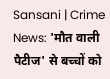Sansani | Crime News: 'मौत वाली पैटीज' से बच्चों को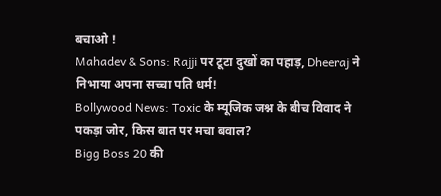बचाओ !
Mahadev & Sons: Rajji पर टूटा दुखों का पहाड़, Dheeraj ने निभाया अपना सच्चा पति धर्म!
Bollywood News: Toxic के म्यूजिक जश्न के बीच विवाद ने पकड़ा जोर, किस बात पर मचा बवाल?
Bigg Boss 20 की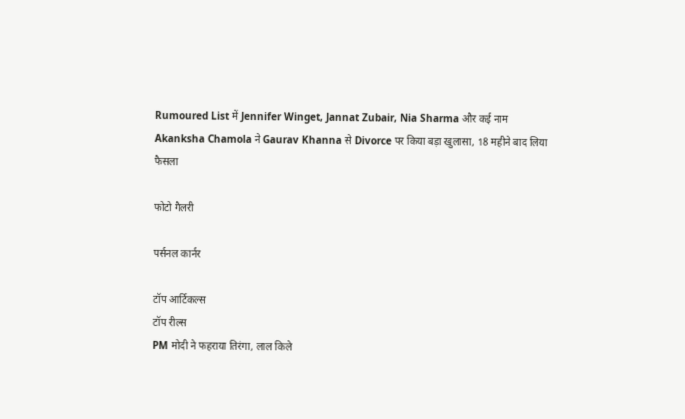Rumoured List में Jennifer Winget, Jannat Zubair, Nia Sharma और कई नाम
Akanksha Chamola ने Gaurav Khanna से Divorce पर किया बड़ा खुलासा, 18 महीने बाद लिया फैसला

फोटो गैलरी

पर्सनल कार्नर

टॉप आर्टिकल्स
टॉप रील्स
PM मोदी ने फहराया तिरंगा, लाल किले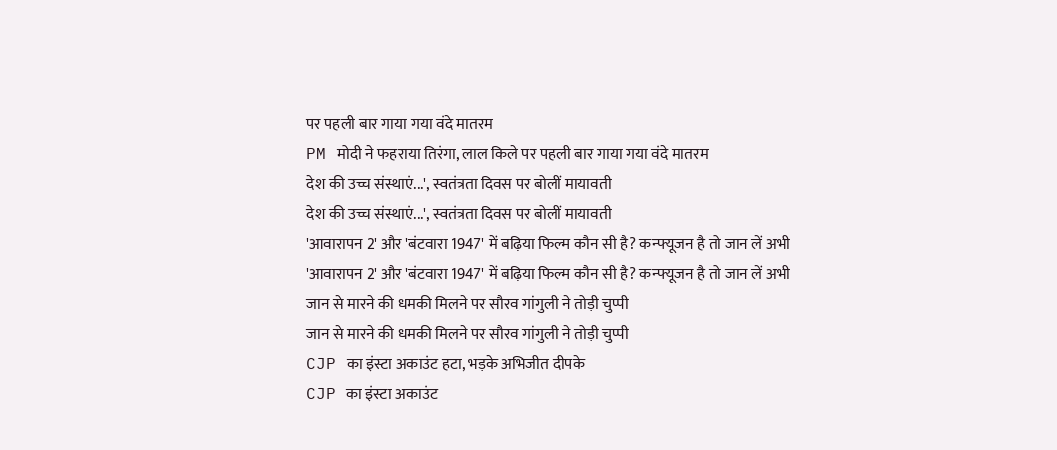पर पहली बार गाया गया वंदे मातरम
PM मोदी ने फहराया तिरंगा, लाल किले पर पहली बार गाया गया वंदे मातरम
देश की उच्च संस्थाएं...', स्वतंत्रता दिवस पर बोलीं मायावती
देश की उच्च संस्थाएं...', स्वतंत्रता दिवस पर बोलीं मायावती
'आवारापन 2' और 'बंटवारा 1947' में बढ़िया फिल्म कौन सी है? कन्फ्यूजन है तो जान लें अभी
'आवारापन 2' और 'बंटवारा 1947' में बढ़िया फिल्म कौन सी है? कन्फ्यूजन है तो जान लें अभी
जान से मारने की धमकी मिलने पर सौरव गांगुली ने तोड़ी चुप्पी
जान से मारने की धमकी मिलने पर सौरव गांगुली ने तोड़ी चुप्पी
CJP का इंस्टा अकाउंट हटा, भड़के अभिजीत दीपके
CJP का इंस्टा अकाउंट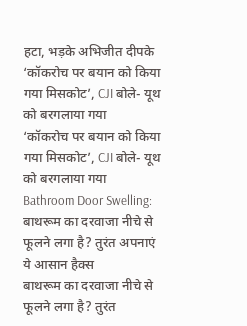हटा, भड़के अभिजीत दीपके
‘कॉकरोच पर बयान को किया गया मिसकोट’, CJI बोले- यूथ को बरगलाया गया
‘कॉकरोच पर बयान को किया गया मिसकोट’, CJI बोले- यूथ को बरगलाया गया
Bathroom Door Swelling: बाथरूम का दरवाजा नीचे से फूलने लगा है? तुरंत अपनाएं ये आसान हैक्स
बाथरूम का दरवाजा नीचे से फूलने लगा है? तुरंत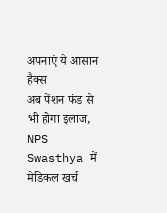अपनाएं ये आसान हैक्स
अब पेंशन फंड से भी होगा इलाज, NPS Swasthya में मेडिकल खर्च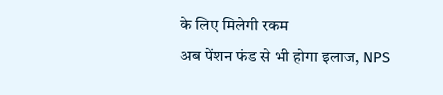के लिए मिलेगी रकम
अब पेंशन फंड से भी होगा इलाज, NPS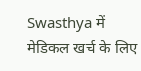Swasthya में मेडिकल खर्च के लिए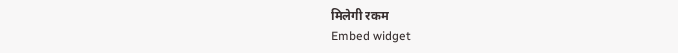मिलेगी रकम
Embed widget